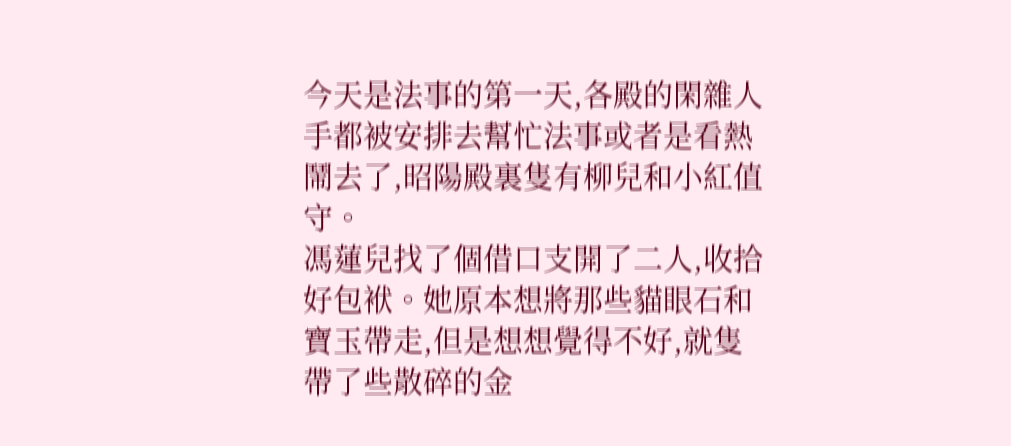今天是法事的第一天,各殿的閑雜人手都被安排去幫忙法事或者是看熱鬧去了,昭陽殿裏隻有柳兒和小紅值守。
馮蓮兒找了個借口支開了二人,收拾好包袱。她原本想將那些貓眼石和寶玉帶走,但是想想覺得不好,就隻帶了些散碎的金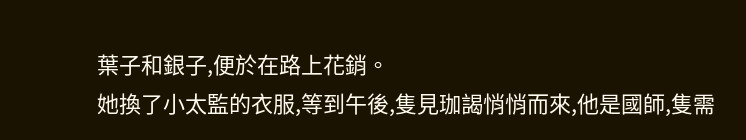葉子和銀子,便於在路上花銷。
她換了小太監的衣服,等到午後,隻見珈謁悄悄而來,他是國師,隻需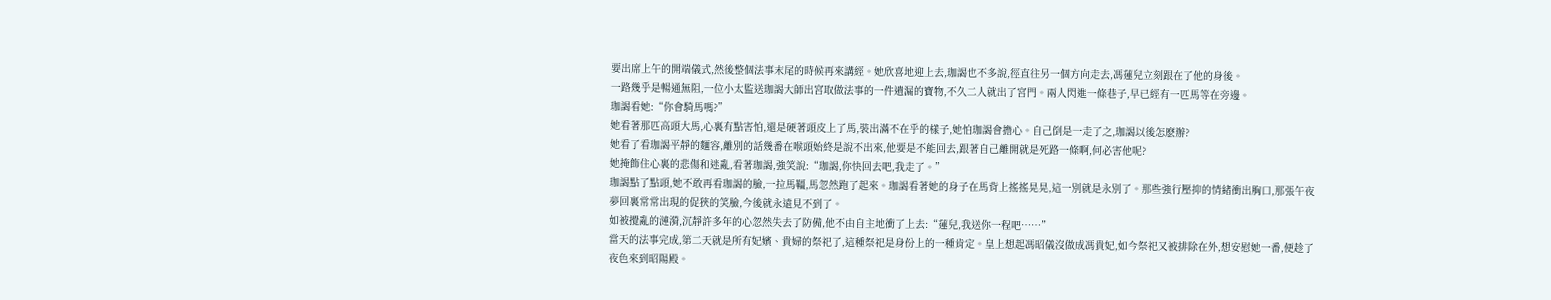要出席上午的開端儀式,然後整個法事末尾的時候再來講經。她欣喜地迎上去,珈謁也不多說,徑直往另一個方向走去,馮蓮兒立刻跟在了他的身後。
一路幾乎是暢通無阻,一位小太監送珈謁大師出宮取做法事的一件遺漏的寶物,不久二人就出了宮門。兩人閃進一條巷子,早已經有一匹馬等在旁邊。
珈謁看她:“你會騎馬嗎?”
她看著那匹高頭大馬,心裏有點害怕,還是硬著頭皮上了馬,裝出滿不在乎的樣子,她怕珈謁會擔心。自己倒是一走了之,珈謁以後怎麽辦?
她看了看珈謁平靜的麵容,離別的話幾番在喉頭始終是說不出來,他要是不能回去,跟著自己離開就是死路一條啊,何必害他呢?
她掩飾住心裏的悲傷和迷亂,看著珈謁,強笑說:“珈謁,你快回去吧,我走了。”
珈謁點了點頭,她不敢再看珈謁的臉,一拉馬韁,馬忽然跑了起來。珈謁看著她的身子在馬背上搖搖晃晃,這一別就是永別了。那些強行壓抑的情緒衝出胸口,那張午夜夢回裏常常出現的促狹的笑臉,今後就永遠見不到了。
如被攪亂的漣漪,沉靜許多年的心忽然失去了防備,他不由自主地衝了上去:“蓮兒,我送你一程吧……”
當天的法事完成,第二天就是所有妃嬪、貴婦的祭祀了,這種祭祀是身份上的一種肯定。皇上想起馮昭儀沒做成馮貴妃,如今祭祀又被排除在外,想安慰她一番,便趁了夜色來到昭陽殿。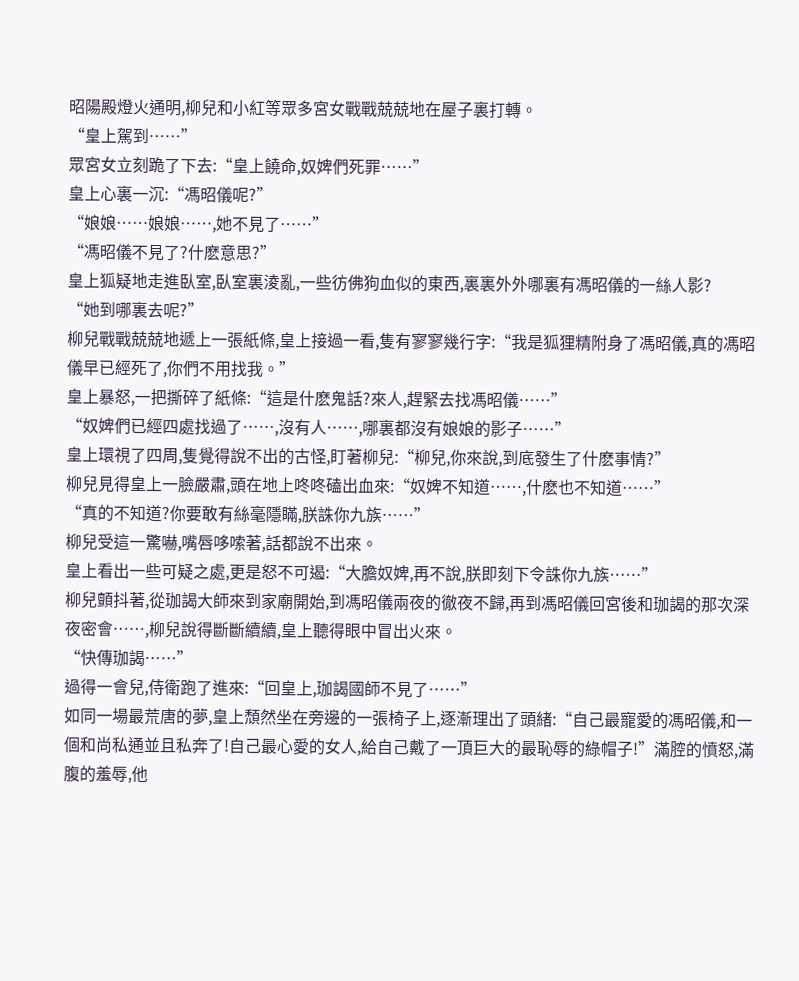昭陽殿燈火通明,柳兒和小紅等眾多宮女戰戰兢兢地在屋子裏打轉。
“皇上駕到……”
眾宮女立刻跪了下去:“皇上饒命,奴婢們死罪……”
皇上心裏一沉:“馮昭儀呢?”
“娘娘……娘娘……,她不見了……”
“馮昭儀不見了?什麽意思?”
皇上狐疑地走進臥室,臥室裏淩亂,一些彷佛狗血似的東西,裏裏外外哪裏有馮昭儀的一絲人影?
“她到哪裏去呢?”
柳兒戰戰兢兢地遞上一張紙條,皇上接過一看,隻有寥寥幾行字:“我是狐狸精附身了馮昭儀,真的馮昭儀早已經死了,你們不用找我。”
皇上暴怒,一把撕碎了紙條:“這是什麽鬼話?來人,趕緊去找馮昭儀……”
“奴婢們已經四處找過了……,沒有人……,哪裏都沒有娘娘的影子……”
皇上環視了四周,隻覺得說不出的古怪,盯著柳兒:“柳兒,你來說,到底發生了什麽事情?”
柳兒見得皇上一臉嚴肅,頭在地上咚咚磕出血來:“奴婢不知道……,什麽也不知道……”
“真的不知道?你要敢有絲毫隱瞞,朕誅你九族……”
柳兒受這一驚嚇,嘴唇哆嗦著,話都說不出來。
皇上看出一些可疑之處,更是怒不可遏:“大膽奴婢,再不說,朕即刻下令誅你九族……”
柳兒顫抖著,從珈謁大師來到家廟開始,到馮昭儀兩夜的徹夜不歸,再到馮昭儀回宮後和珈謁的那次深夜密會……,柳兒說得斷斷續續,皇上聽得眼中冒出火來。
“快傳珈謁……”
過得一會兒,侍衛跑了進來:“回皇上,珈謁國師不見了……”
如同一場最荒唐的夢,皇上頹然坐在旁邊的一張椅子上,逐漸理出了頭緒:“自己最寵愛的馮昭儀,和一個和尚私通並且私奔了!自己最心愛的女人,給自己戴了一頂巨大的最恥辱的綠帽子!”滿腔的憤怒,滿腹的羞辱,他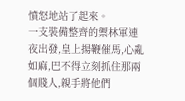憤怒地站了起來。
一支裝備整齊的禦林軍連夜出發,皇上揚鞭催馬,心亂如麻,巴不得立刻抓住那兩個賤人,親手將他們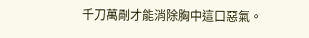千刀萬剮才能消除胸中這口惡氣。